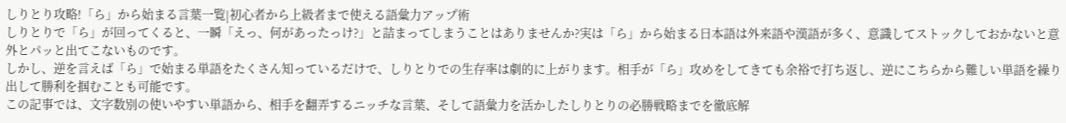しりとり攻略!「ら」から始まる言葉一覧|初心者から上級者まで使える語彙力アップ術
しりとりで「ら」が回ってくると、一瞬「えっ、何があったっけ?」と詰まってしまうことはありませんか?実は「ら」から始まる日本語は外来語や漢語が多く、意識してストックしておかないと意外とパッと出てこないものです。
しかし、逆を言えば「ら」で始まる単語をたくさん知っているだけで、しりとりでの生存率は劇的に上がります。相手が「ら」攻めをしてきても余裕で打ち返し、逆にこちらから難しい単語を繰り出して勝利を掴むことも可能です。
この記事では、文字数別の使いやすい単語から、相手を翻弄するニッチな言葉、そして語彙力を活かしたしりとりの必勝戦略までを徹底解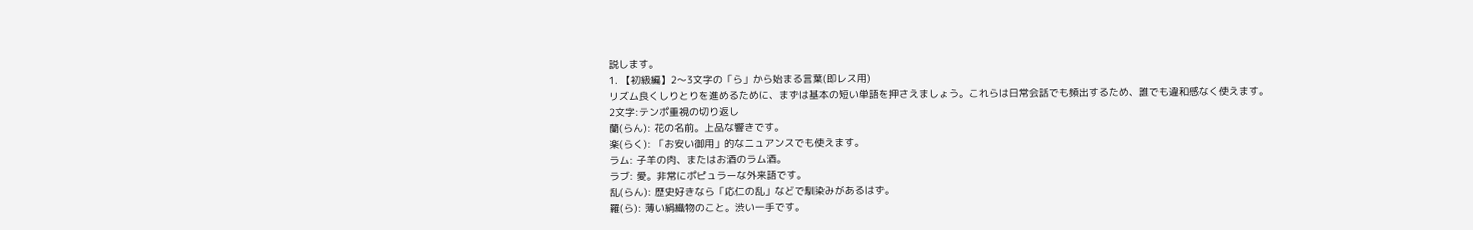説します。
1. 【初級編】2〜3文字の「ら」から始まる言葉(即レス用)
リズム良くしりとりを進めるために、まずは基本の短い単語を押さえましょう。これらは日常会話でも頻出するため、誰でも違和感なく使えます。
2文字:テンポ重視の切り返し
蘭(らん): 花の名前。上品な響きです。
楽(らく): 「お安い御用」的なニュアンスでも使えます。
ラム: 子羊の肉、またはお酒のラム酒。
ラブ: 愛。非常にポピュラーな外来語です。
乱(らん): 歴史好きなら「応仁の乱」などで馴染みがあるはず。
羅(ら): 薄い絹織物のこと。渋い一手です。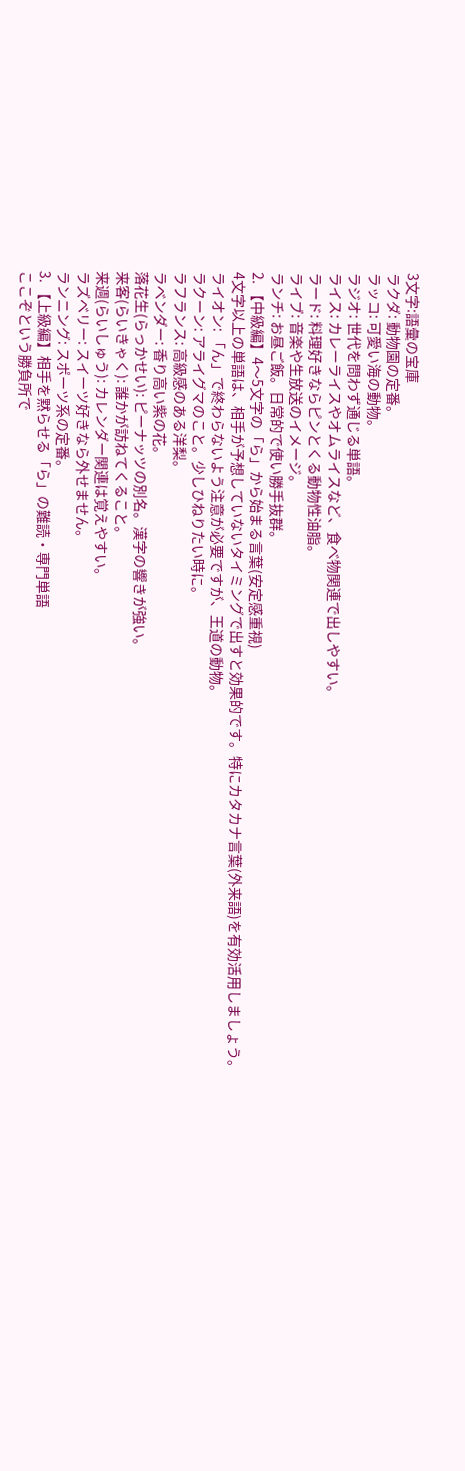3文字:語彙の宝庫
ラクダ: 動物園の定番。
ラッコ: 可愛い海の動物。
ラジオ: 世代を問わず通じる単語。
ライス: カレーライスやオムライスなど、食べ物関連で出しやすい。
ラード: 料理好きならピンとくる動物性油脂。
ライブ: 音楽や生放送のイメージ。
ランチ: お昼ご飯。日常的で使い勝手抜群。
2. 【中級編】4〜5文字の「ら」から始まる言葉(安定感重視)
4文字以上の単語は、相手が予想していないタイミングで出すと効果的です。特にカタカナ言葉(外来語)を有効活用しましょう。
ライオン: 「ん」で終わらないよう注意が必要ですが、王道の動物。
ラクーン: アライグマのこと。少しひねりたい時に。
ラフランス: 高級感のある洋梨。
ラベンダー: 香り高い紫の花。
落花生(らっかせい): ピーナッツの別名。漢字の響きが強い。
来客(らいきゃく): 誰かが訪ねてくること。
来週(らいしゅう): カレンダー関連は覚えやすい。
ラズベリー: スイーツ好きなら外せません。
ランニング: スポーツ系の定番。
3. 【上級編】相手を黙らせる「ら」の難読・専門単語
ここぞという勝負所で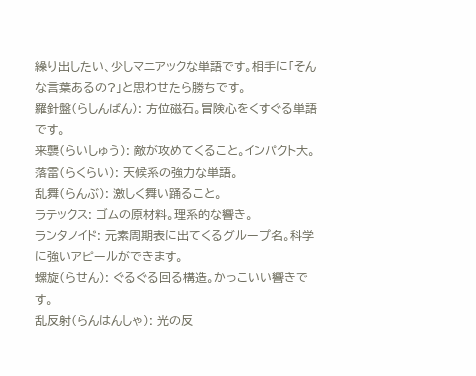繰り出したい、少しマニアックな単語です。相手に「そんな言葉あるの?」と思わせたら勝ちです。
羅針盤(らしんばん): 方位磁石。冒険心をくすぐる単語です。
来襲(らいしゅう): 敵が攻めてくること。インパクト大。
落雷(らくらい): 天候系の強力な単語。
乱舞(らんぶ): 激しく舞い踊ること。
ラテックス: ゴムの原材料。理系的な響き。
ランタノイド: 元素周期表に出てくるグループ名。科学に強いアピールができます。
螺旋(らせん): ぐるぐる回る構造。かっこいい響きです。
乱反射(らんはんしゃ): 光の反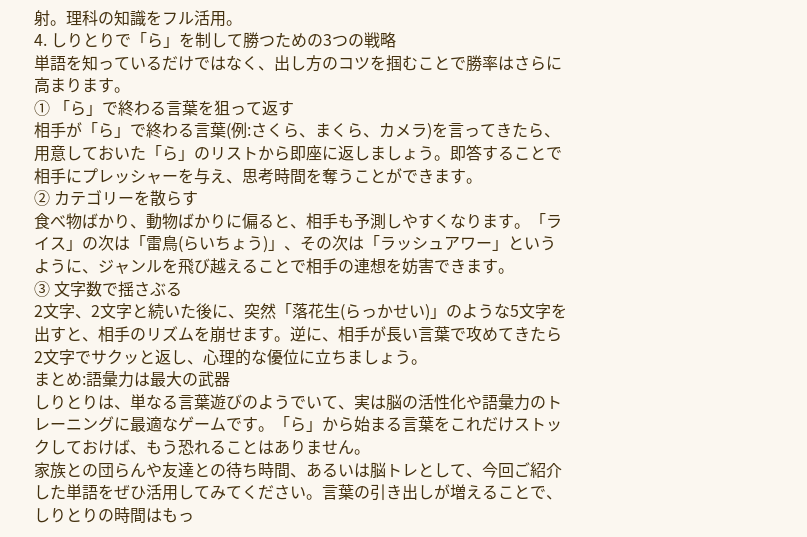射。理科の知識をフル活用。
4. しりとりで「ら」を制して勝つための3つの戦略
単語を知っているだけではなく、出し方のコツを掴むことで勝率はさらに高まります。
① 「ら」で終わる言葉を狙って返す
相手が「ら」で終わる言葉(例:さくら、まくら、カメラ)を言ってきたら、用意しておいた「ら」のリストから即座に返しましょう。即答することで相手にプレッシャーを与え、思考時間を奪うことができます。
② カテゴリーを散らす
食べ物ばかり、動物ばかりに偏ると、相手も予測しやすくなります。「ライス」の次は「雷鳥(らいちょう)」、その次は「ラッシュアワー」というように、ジャンルを飛び越えることで相手の連想を妨害できます。
③ 文字数で揺さぶる
2文字、2文字と続いた後に、突然「落花生(らっかせい)」のような5文字を出すと、相手のリズムを崩せます。逆に、相手が長い言葉で攻めてきたら2文字でサクッと返し、心理的な優位に立ちましょう。
まとめ:語彙力は最大の武器
しりとりは、単なる言葉遊びのようでいて、実は脳の活性化や語彙力のトレーニングに最適なゲームです。「ら」から始まる言葉をこれだけストックしておけば、もう恐れることはありません。
家族との団らんや友達との待ち時間、あるいは脳トレとして、今回ご紹介した単語をぜひ活用してみてください。言葉の引き出しが増えることで、しりとりの時間はもっ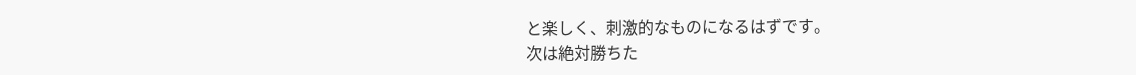と楽しく、刺激的なものになるはずです。
次は絶対勝ちた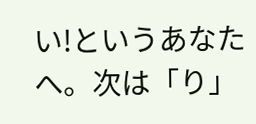い!というあなたへ。次は「り」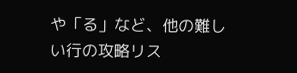や「る」など、他の難しい行の攻略リス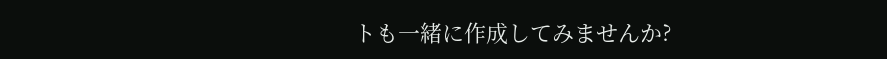トも一緒に作成してみませんか?